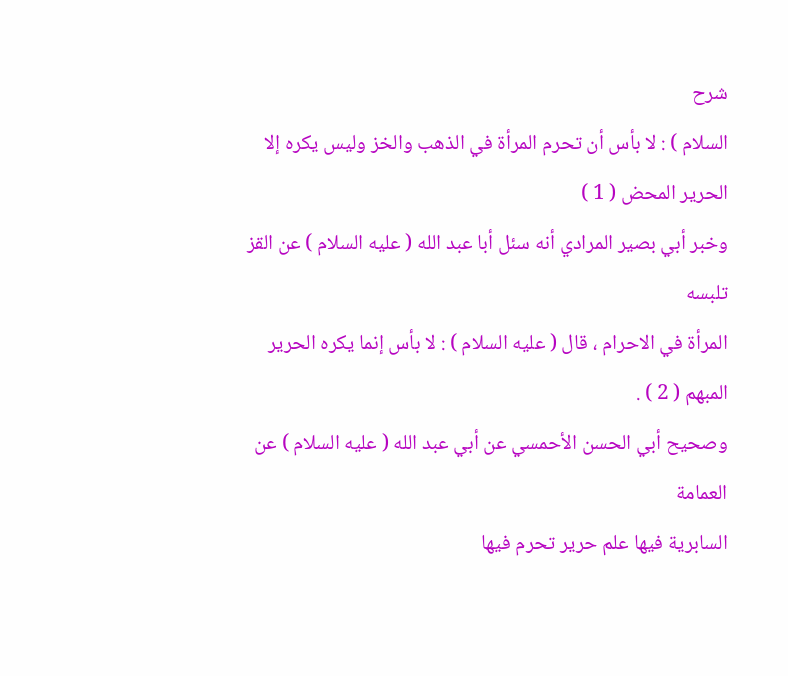شرح
السلام ) : لا بأس أن تحرم المرأة في الذهب والخز وليس يكره إلا الحرير المحض ( 1 )
وخبر أبي بصير المرادي أنه سئل أبا عبد الله ( عليه السلام ) عن القز تلبسه
المرأة في الاحرام ، قال ( عليه السلام ) : لا بأس إنما يكره الحرير المبهم ( 2 ) .
وصحيح أبي الحسن الأحمسي عن أبي عبد الله ( عليه السلام ) عن العمامة
السابرية فيها علم حرير تحرم فيها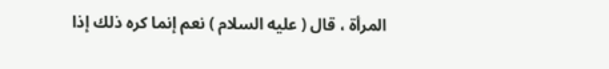المرأة ، قال ( عليه السلام ) نعم إنما كره ذلك إذا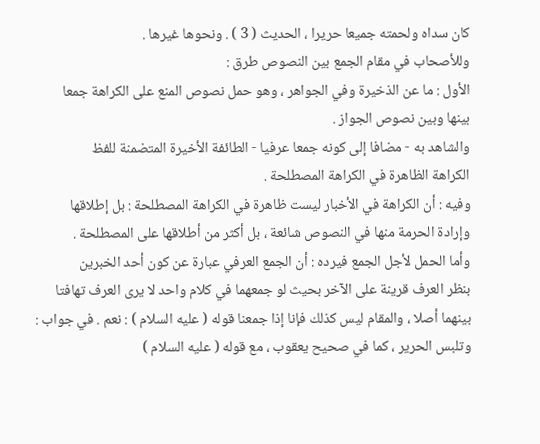كان سداه ولحمته جميعا حريرا ، الحديث ( 3 ) . ونحوها غيرها .
وللأصحاب في مقام الجمع بين النصوص طرق :
الأول : ما عن الذخيرة وفي الجواهر ، وهو حمل نصوص المنع على الكراهة جمعا
بينها وبين نصوص الجواز .
والشاهد به - مضافا إلى كونه جمعا عرفيا - الطائفة الأخيرة المتضمنة للفظ
الكراهة الظاهرة في الكراهة المصطلحة .
وفيه : أن الكراهة في الأخبار ليست ظاهرة في الكراهة المصطلحة : بل إطلاقها
وإرادة الحرمة منها في النصوص شائعة ، بل أكثر من أطلاقها على المصطلحة .
وأما الحمل لأجل الجمع فيرده : أن الجمع العرفي عبارة عن كون أحد الخبرين
بنظر العرف قرينة على الآخر بحيث لو جمعهما في كلام واحد لا يرى العرف تهافتا
بينهما أصلا ، والمقام ليس كذلك فإنا إذا جمعنا قوله ( عليه السلام ) : نعم . في جواب :
وتلبس الحرير ، كما في صحيح يعقوب ، مع قوله ( عليه السلام )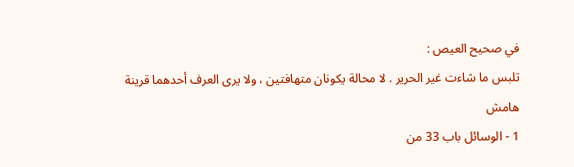في صحيح العيص :
تلبس ما شاءت غير الحرير . لا محالة يكونان متهافتين ، ولا يرى العرف أحدهما قرينة
هامش
1 - الوسائل باب 33 من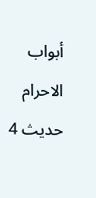أبواب الاحرام حديث 4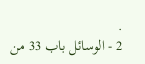.
2 - الوسائل باب 33 من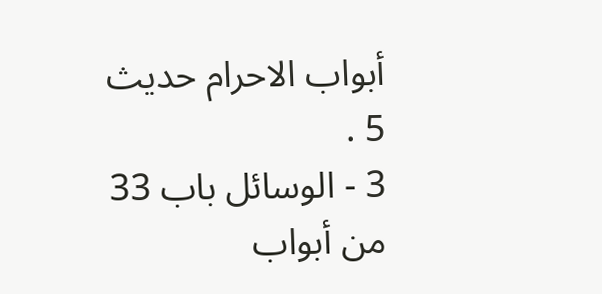أبواب الاحرام حديث 5 .
3 - الوسائل باب 33 من أبواب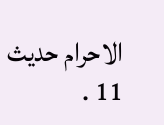الاحرام حديث 11 .